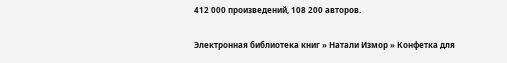412 000 произведений, 108 200 авторов.

Электронная библиотека книг » Натали Измор » Конфетка для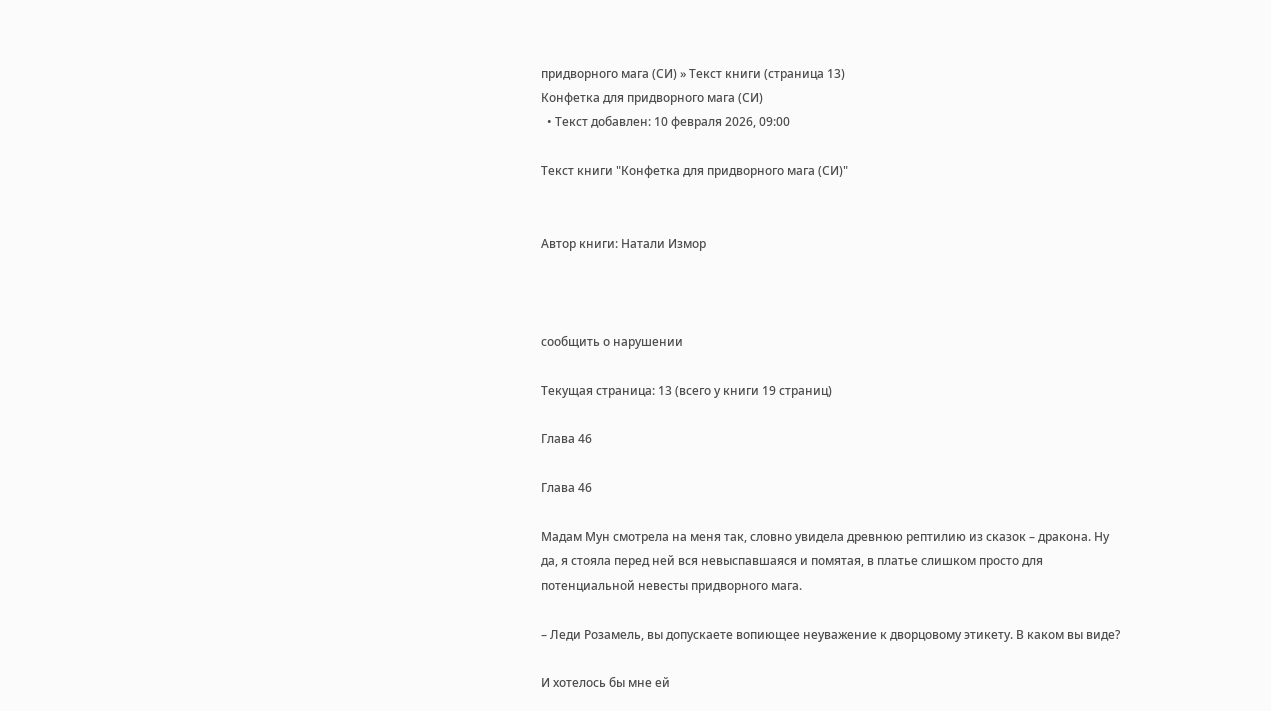придворного мага (СИ) » Текст книги (страница 13)
Конфетка для придворного мага (СИ)
  • Текст добавлен: 10 февраля 2026, 09:00

Текст книги "Конфетка для придворного мага (СИ)"


Автор книги: Натали Измор



сообщить о нарушении

Текущая страница: 13 (всего у книги 19 страниц)

Глава 46

Глава 46

Мадам Мун смотрела на меня так, словно увидела древнюю рептилию из сказок – дракона. Ну да, я стояла перед ней вся невыспавшаяся и помятая, в платье слишком просто для потенциальной невесты придворного мага.

– Леди Розамель, вы допускаете вопиющее неуважение к дворцовому этикету. В каком вы виде?

И хотелось бы мне ей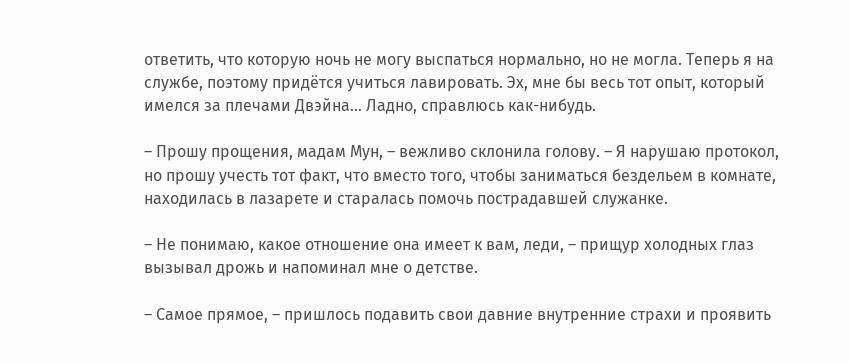ответить, что которую ночь не могу выспаться нормально, но не могла. Теперь я на службе, поэтому придётся учиться лавировать. Эх, мне бы весь тот опыт, который имелся за плечами Двэйна… Ладно, справлюсь как-нибудь.

– Прошу прощения, мадам Мун, – вежливо склонила голову. – Я нарушаю протокол, но прошу учесть тот факт, что вместо того, чтобы заниматься бездельем в комнате, находилась в лазарете и старалась помочь пострадавшей служанке.

– Не понимаю, какое отношение она имеет к вам, леди, – прищур холодных глаз вызывал дрожь и напоминал мне о детстве.

– Самое прямое, – пришлось подавить свои давние внутренние страхи и проявить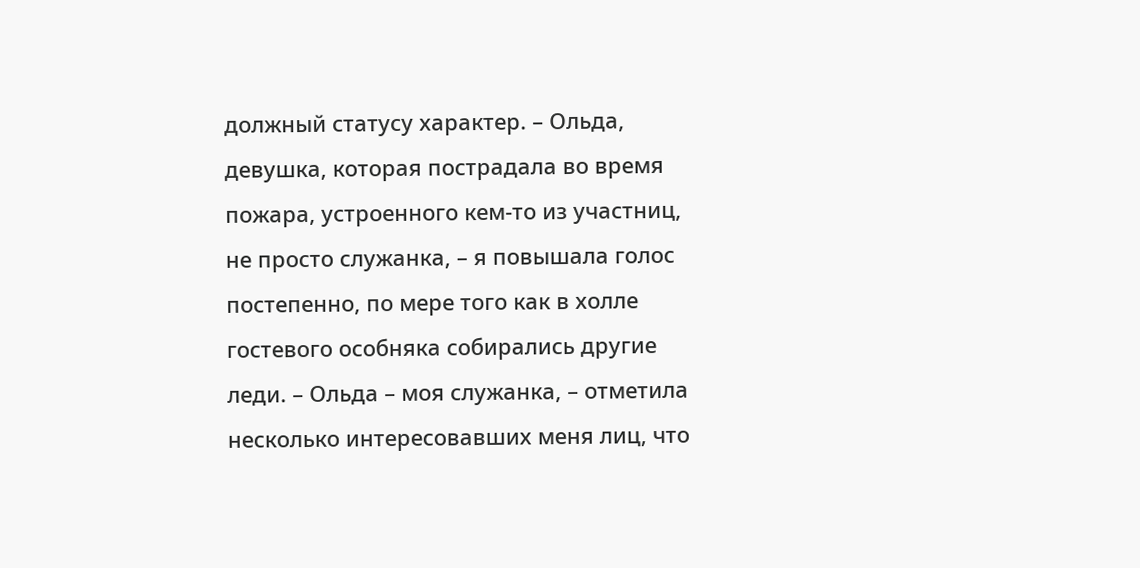должный статусу характер. – Ольда, девушка, которая пострадала во время пожара, устроенного кем-то из участниц, не просто служанка, – я повышала голос постепенно, по мере того как в холле гостевого особняка собирались другие леди. – Ольда – моя служанка, – отметила несколько интересовавших меня лиц, что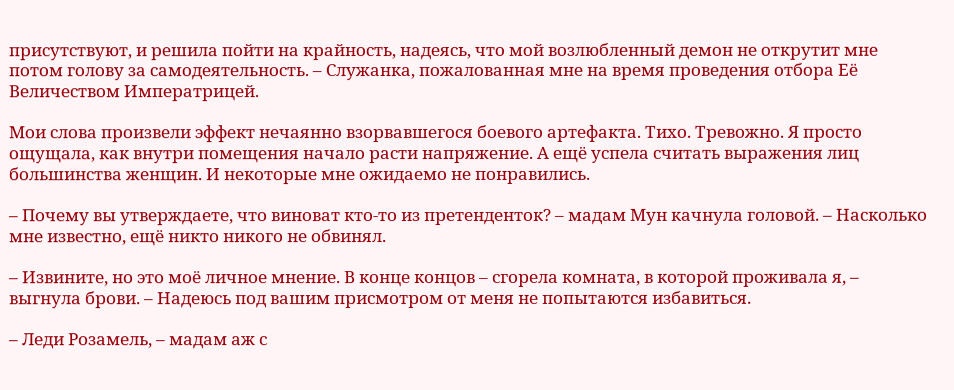присутствуют, и решила пойти на крайность, надеясь, что мой возлюбленный демон не открутит мне потом голову за самодеятельность. – Служанка, пожалованная мне на время проведения отбора Её Величеством Императрицей.

Мои слова произвели эффект нечаянно взорвавшегося боевого артефакта. Тихо. Тревожно. Я просто ощущала, как внутри помещения начало расти напряжение. А ещё успела считать выражения лиц большинства женщин. И некоторые мне ожидаемо не понравились.

– Почему вы утверждаете, что виноват кто-то из претенденток? – мадам Мун качнула головой. – Насколько мне известно, ещё никто никого не обвинял.

– Извините, но это моё личное мнение. В конце концов – сгорела комната, в которой проживала я, – выгнула брови. – Надеюсь под вашим присмотром от меня не попытаются избавиться.

– Леди Розамель, – мадам аж с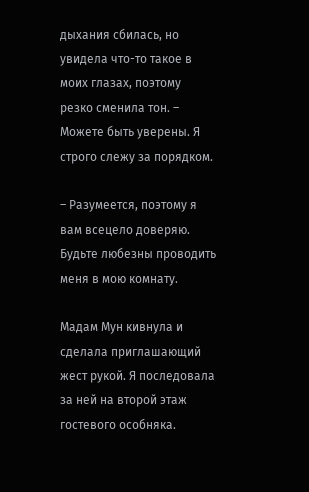дыхания сбилась, но увидела что-то такое в моих глазах, поэтому резко сменила тон. – Можете быть уверены. Я строго слежу за порядком.

– Разумеется, поэтому я вам всецело доверяю. Будьте любезны проводить меня в мою комнату.

Мадам Мун кивнула и сделала приглашающий жест рукой. Я последовала за ней на второй этаж гостевого особняка.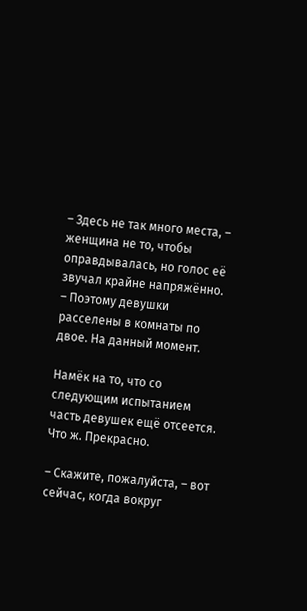– Здесь не так много места, – женщина не то, чтобы оправдывалась, но голос её звучал крайне напряжённо. – Поэтому девушки расселены в комнаты по двое. На данный момент.

Намёк на то, что со следующим испытанием часть девушек ещё отсеется. Что ж. Прекрасно.

– Скажите, пожалуйста, – вот сейчас, когда вокруг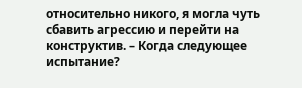относительно никого, я могла чуть сбавить агрессию и перейти на конструктив. – Когда следующее испытание?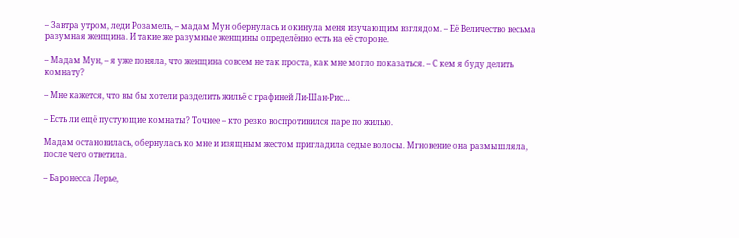– Завтра утром, леди Розамель, – мадам Мун обернулась и окинула меня изучающим взглядом. – Её Величество весьма разумная женщина. И такие же разумные женщины определённо есть на её стороне.

– Мадам Мун, – я уже поняла, что женщина совсем не так проста, как мне могло показаться. – С кем я буду делить комнату?

– Мне кажется, что вы бы хотели разделить жильё с графиней Ли-Шан-Рис…

– Есть ли ещё пустующие комнаты? Точнее – кто резко воспротивился паре по жилью.

Мадам остановилась, обернулась ко мне и изящным жестом пригладила седые волосы. Мгновение она размышляла, после чего ответила.

– Баронесса Лерье,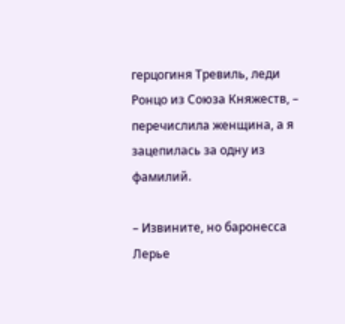герцогиня Тревиль, леди Ронцо из Союза Княжеств, – перечислила женщина, а я зацепилась за одну из фамилий.

– Извините, но баронесса Лерье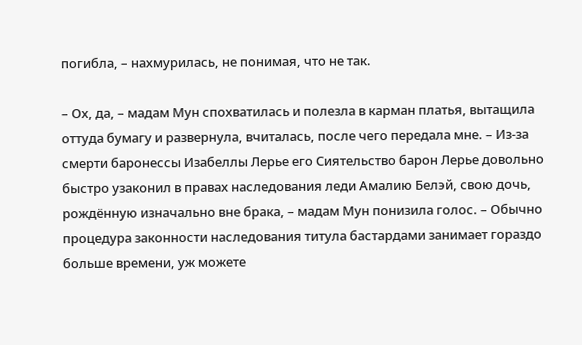погибла, – нахмурилась, не понимая, что не так.

– Ох, да, – мадам Мун спохватилась и полезла в карман платья, вытащила оттуда бумагу и развернула, вчиталась, после чего передала мне. – Из-за смерти баронессы Изабеллы Лерье его Сиятельство барон Лерье довольно быстро узаконил в правах наследования леди Амалию Белэй, свою дочь, рождённую изначально вне брака, – мадам Мун понизила голос. – Обычно процедура законности наследования титула бастардами занимает гораздо больше времени, уж можете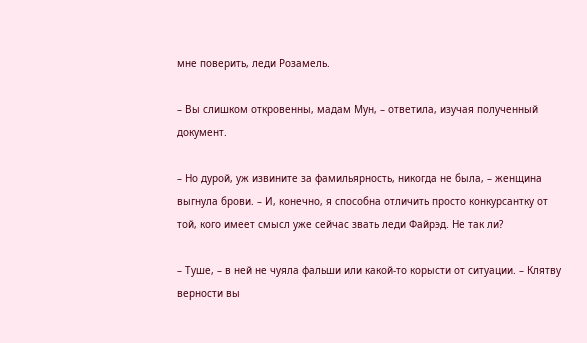мне поверить, леди Розамель.

– Вы слишком откровенны, мадам Мун, – ответила, изучая полученный документ.

– Но дурой, уж извините за фамильярность, никогда не была, – женщина выгнула брови. – И, конечно, я способна отличить просто конкурсантку от той, кого имеет смысл уже сейчас звать леди Файрэд. Не так ли?

– Туше, – в ней не чуяла фальши или какой-то корысти от ситуации. – Клятву верности вы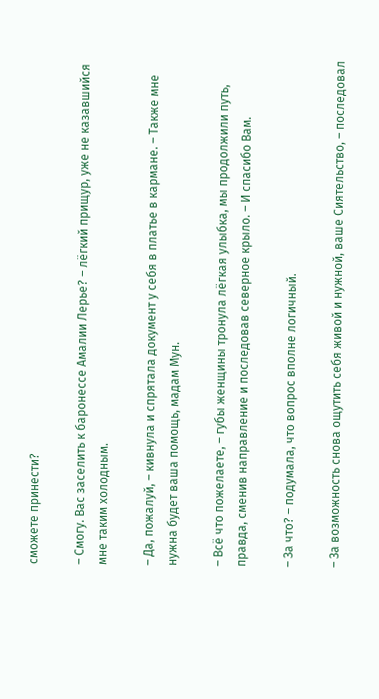сможете принести?

– Смогу. Вас заселить к баронессе Амалии Лерье? – лёгкий прищур, уже не казавшийся мне таким холодным.

– Да, пожалуй, – кивнула и спрятала документ у себя в платье в кармане. – Также мне нужна будет ваша помощь, мадам Мун.

– Всё что пожелаете, – губы женщины тронула лёгкая улыбка, мы продолжили путь, правда, сменив направление и последовав северное крыло. – И спасибо Вам.

– За что? – подумала, что вопрос вполне логичный.

– За возможность снова ощутить себя живой и нужной, ваше Сиятельство, – последовал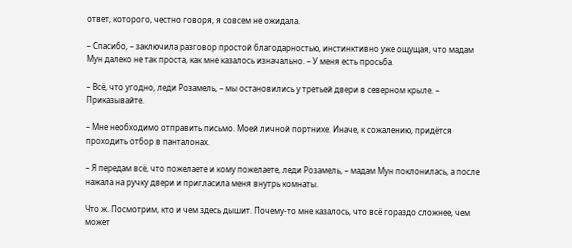ответ, которого, честно говоря, я совсем не ожидала.

– Спасибо, – заключила разговор простой благодарностью, инстинктивно уже ощущая, что мадам Мун далеко не так проста, как мне казалось изначально. – У меня есть просьба.

– Всё, что угодно, леди Розамель, – мы остановились у третьей двери в северном крыле. – Приказывайте.

– Мне необходимо отправить письмо. Моей личной портнихе. Иначе, к сожалению, придётся проходить отбор в панталонах.

– Я передам всё, что пожелаете и кому пожелаете, леди Розамель, – мадам Мун поклонилась, а после нажала на ручку двери и пригласила меня внутрь комнаты.

Что ж. Посмотрим, кто и чем здесь дышит. Почему-то мне казалось, что всё гораздо сложнее, чем может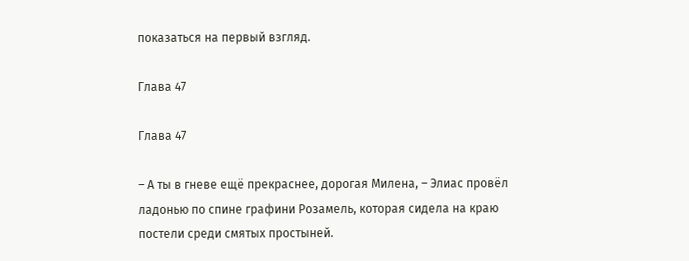показаться на первый взгляд.

Глава 47

Глава 47

– А ты в гневе ещё прекраснее, дорогая Милена, – Элиас провёл ладонью по спине графини Розамель, которая сидела на краю постели среди смятых простыней.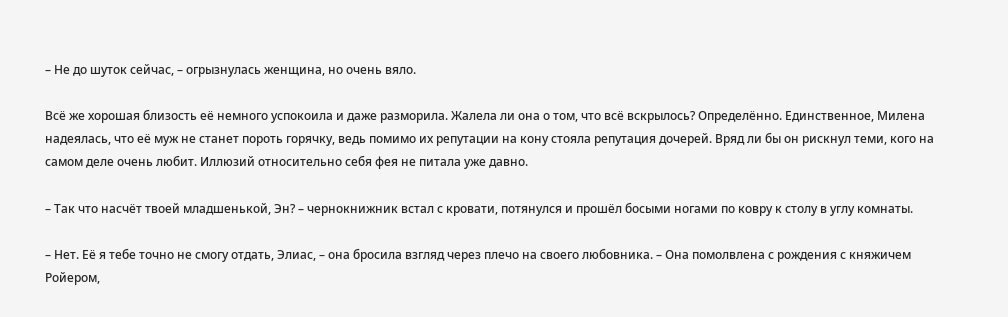– Не до шуток сейчас, – огрызнулась женщина, но очень вяло.

Всё же хорошая близость её немного успокоила и даже разморила. Жалела ли она о том, что всё вскрылось? Определённо. Единственное, Милена надеялась, что её муж не станет пороть горячку, ведь помимо их репутации на кону стояла репутация дочерей. Вряд ли бы он рискнул теми, кого на самом деле очень любит. Иллюзий относительно себя фея не питала уже давно.

– Так что насчёт твоей младшенькой, Эн? – чернокнижник встал с кровати, потянулся и прошёл босыми ногами по ковру к столу в углу комнаты.

– Нет. Её я тебе точно не смогу отдать, Элиас, – она бросила взгляд через плечо на своего любовника. – Она помолвлена с рождения с княжичем Ройером,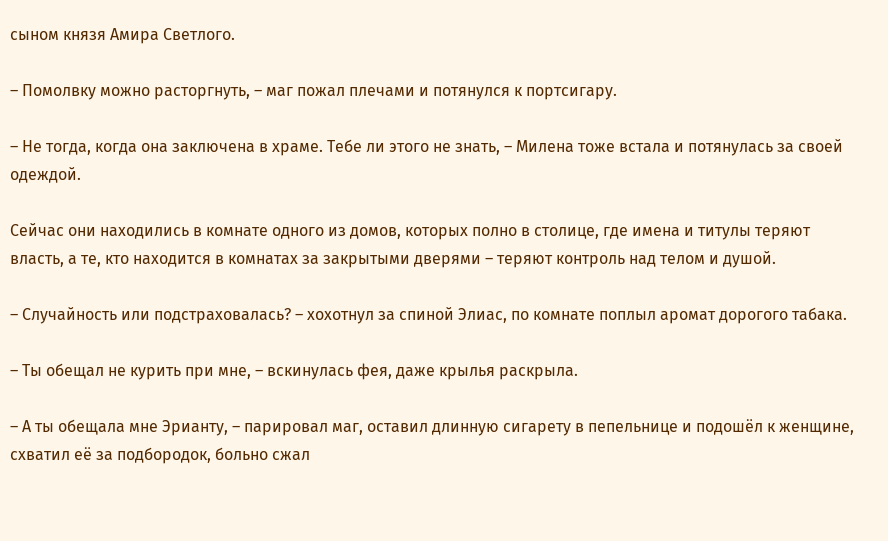сыном князя Амира Светлого.

– Помолвку можно расторгнуть, – маг пожал плечами и потянулся к портсигару.

– Не тогда, когда она заключена в храме. Тебе ли этого не знать, – Милена тоже встала и потянулась за своей одеждой.

Сейчас они находились в комнате одного из домов, которых полно в столице, где имена и титулы теряют власть, а те, кто находится в комнатах за закрытыми дверями – теряют контроль над телом и душой.

– Случайность или подстраховалась? – хохотнул за спиной Элиас, по комнате поплыл аромат дорогого табака.

– Ты обещал не курить при мне, – вскинулась фея, даже крылья раскрыла.

– А ты обещала мне Эрианту, – парировал маг, оставил длинную сигарету в пепельнице и подошёл к женщине, схватил её за подбородок, больно сжал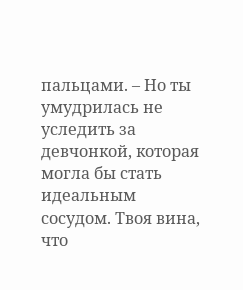пальцами. – Но ты умудрилась не уследить за девчонкой, которая могла бы стать идеальным сосудом. Твоя вина, что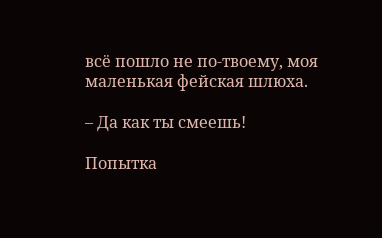всё пошло не по-твоему, моя маленькая фейская шлюха.

– Да как ты смеешь!

Попытка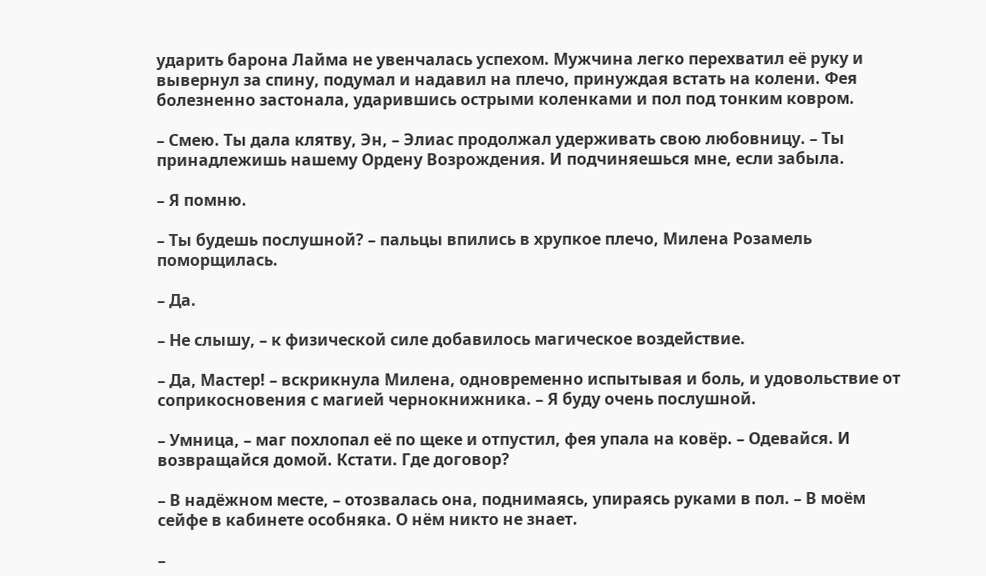ударить барона Лайма не увенчалась успехом. Мужчина легко перехватил её руку и вывернул за спину, подумал и надавил на плечо, принуждая встать на колени. Фея болезненно застонала, ударившись острыми коленками и пол под тонким ковром.

– Смею. Ты дала клятву, Эн, – Элиас продолжал удерживать свою любовницу. – Ты принадлежишь нашему Ордену Возрождения. И подчиняешься мне, если забыла.

– Я помню.

– Ты будешь послушной? – пальцы впились в хрупкое плечо, Милена Розамель поморщилась.

– Да.

– Не слышу, – к физической силе добавилось магическое воздействие.

– Да, Мастер! – вскрикнула Милена, одновременно испытывая и боль, и удовольствие от соприкосновения с магией чернокнижника. – Я буду очень послушной.

– Умница, – маг похлопал её по щеке и отпустил, фея упала на ковёр. – Одевайся. И возвращайся домой. Кстати. Где договор?

– В надёжном месте, – отозвалась она, поднимаясь, упираясь руками в пол. – В моём сейфе в кабинете особняка. О нём никто не знает.

–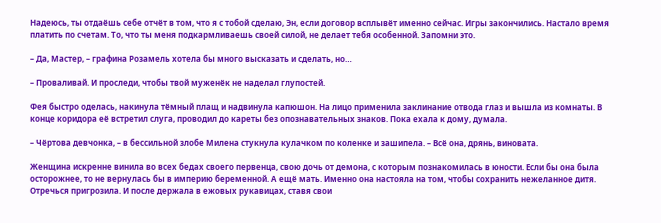Надеюсь, ты отдаёшь себе отчёт в том, что я с тобой сделаю, Эн, если договор всплывёт именно сейчас. Игры закончились. Настало время платить по счетам. То, что ты меня подкармливаешь своей силой, не делает тебя особенной. Запомни это.

– Да, Мастер, – графина Розамель хотела бы много высказать и сделать, но…

– Проваливай. И проследи, чтобы твой муженёк не наделал глупостей.

Фея быстро оделась, накинула тёмный плащ и надвинула капюшон. На лицо применила заклинание отвода глаз и вышла из комнаты. В конце коридора её встретил слуга, проводил до кареты без опознавательных знаков. Пока ехала к дому, думала.

– Чёртова девчонка, – в бессильной злобе Милена стукнула кулачком по коленке и зашипела. – Всё она, дрянь, виновата.

Женщина искренне винила во всех бедах своего первенца, свою дочь от демона, с которым познакомилась в юности. Если бы она была осторожнее, то не вернулась бы в империю беременной. А ещё мать. Именно она настояла на том, чтобы сохранить нежеланное дитя. Отречься пригрозила. И после держала в ежовых рукавицах, ставя свои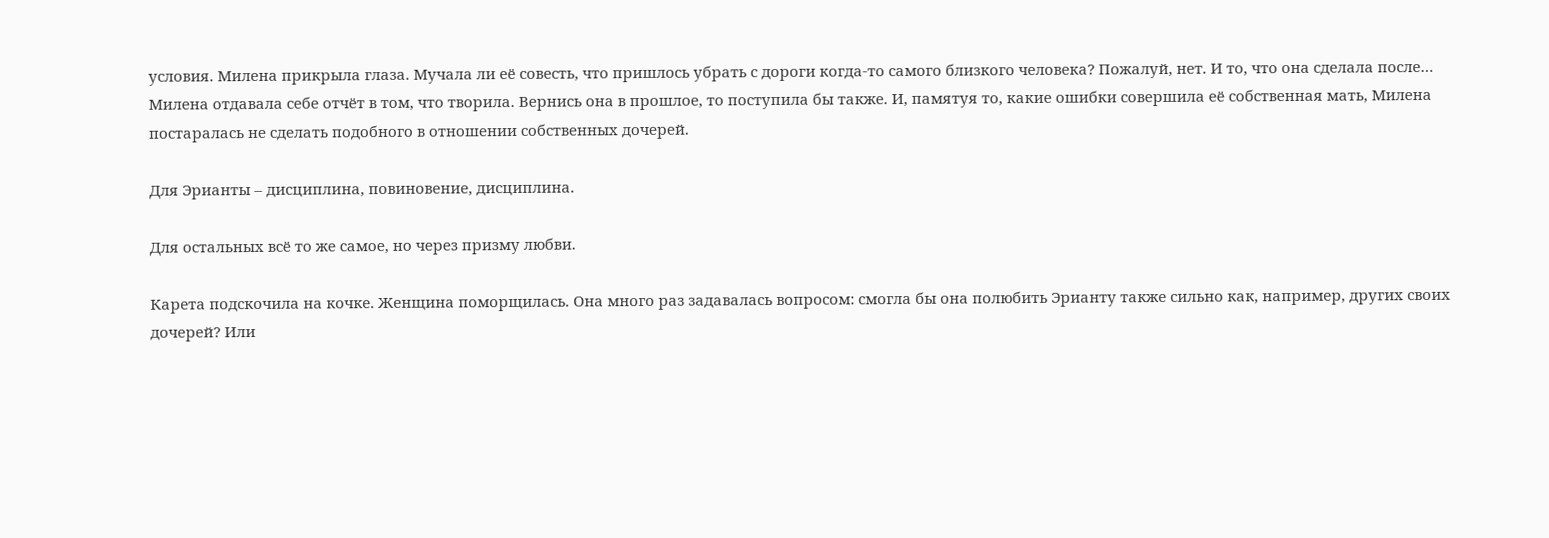условия. Милена прикрыла глаза. Мучала ли её совесть, что пришлось убрать с дороги когда-то самого близкого человека? Пожалуй, нет. И то, что она сделала после… Милена отдавала себе отчёт в том, что творила. Вернись она в прошлое, то поступила бы также. И, памятуя то, какие ошибки совершила её собственная мать, Милена постаралась не сделать подобного в отношении собственных дочерей.

Для Эрианты – дисциплина, повиновение, дисциплина.

Для остальных всё то же самое, но через призму любви.

Карета подскочила на кочке. Женщина поморщилась. Она много раз задавалась вопросом: смогла бы она полюбить Эрианту также сильно как, например, других своих дочерей? Или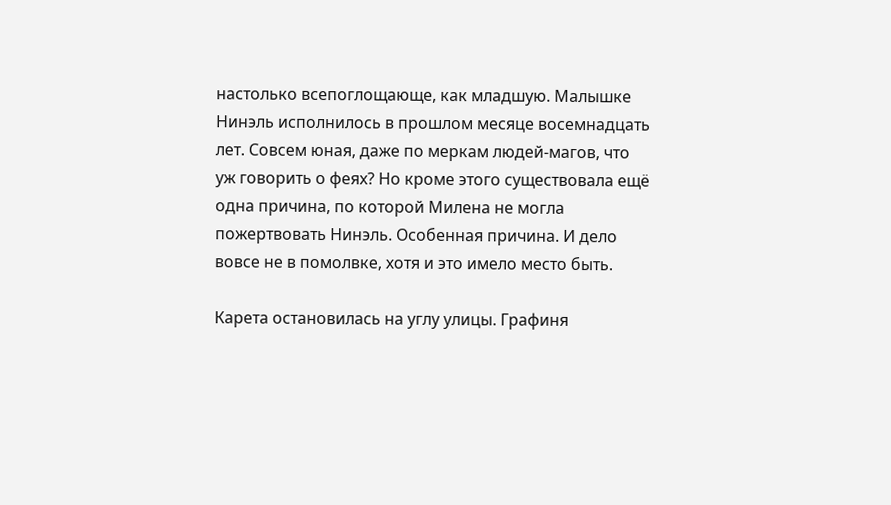настолько всепоглощающе, как младшую. Малышке Нинэль исполнилось в прошлом месяце восемнадцать лет. Совсем юная, даже по меркам людей-магов, что уж говорить о феях? Но кроме этого существовала ещё одна причина, по которой Милена не могла пожертвовать Нинэль. Особенная причина. И дело вовсе не в помолвке, хотя и это имело место быть.

Карета остановилась на углу улицы. Графиня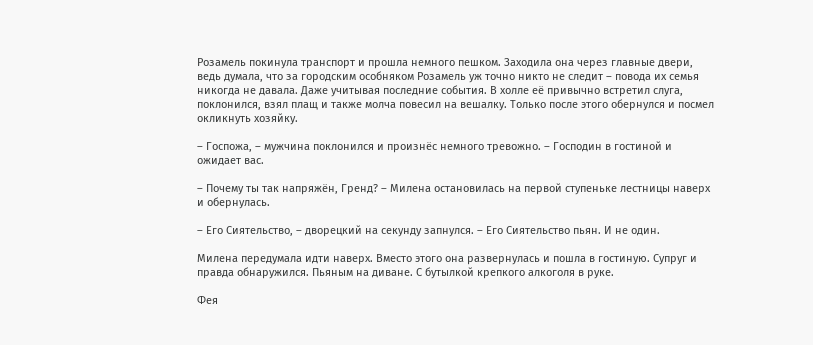Розамель покинула транспорт и прошла немного пешком. Заходила она через главные двери, ведь думала, что за городским особняком Розамель уж точно никто не следит – повода их семья никогда не давала. Даже учитывая последние события. В холле её привычно встретил слуга, поклонился, взял плащ и также молча повесил на вешалку. Только после этого обернулся и посмел окликнуть хозяйку.

– Госпожа, – мужчина поклонился и произнёс немного тревожно. – Господин в гостиной и ожидает вас.

– Почему ты так напряжён, Гренд? – Милена остановилась на первой ступеньке лестницы наверх и обернулась.

– Его Сиятельство, – дворецкий на секунду запнулся. – Его Сиятельство пьян. И не один.

Милена передумала идти наверх. Вместо этого она развернулась и пошла в гостиную. Супруг и правда обнаружился. Пьяным на диване. С бутылкой крепкого алкоголя в руке.

Фея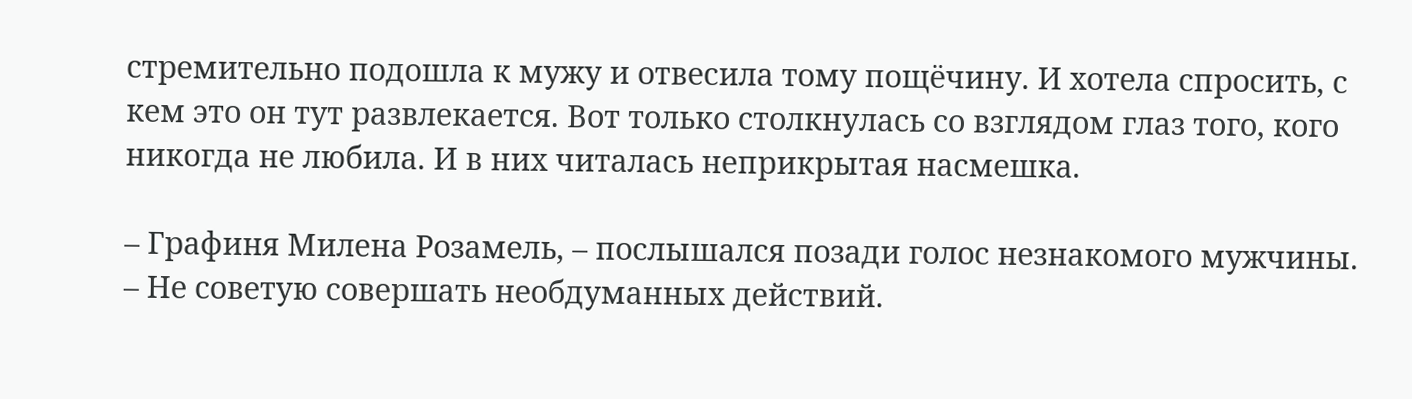стремительно подошла к мужу и отвесила тому пощёчину. И хотела спросить, с кем это он тут развлекается. Вот только столкнулась со взглядом глаз того, кого никогда не любила. И в них читалась неприкрытая насмешка.

– Графиня Милена Розамель, – послышался позади голос незнакомого мужчины. – Не советую совершать необдуманных действий.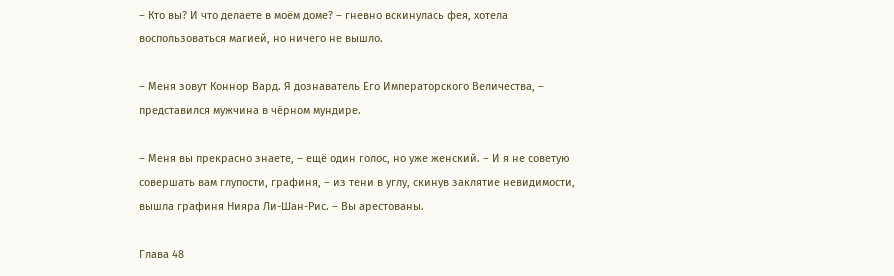– Кто вы? И что делаете в моём доме? – гневно вскинулась фея, хотела воспользоваться магией, но ничего не вышло.

– Меня зовут Коннор Вард. Я дознаватель Его Императорского Величества, – представился мужчина в чёрном мундире.

– Меня вы прекрасно знаете, – ещё один голос, но уже женский. – И я не советую совершать вам глупости, графиня, – из тени в углу, скинув заклятие невидимости, вышла графиня Нияра Ли-Шан-Рис. – Вы арестованы.

Глава 48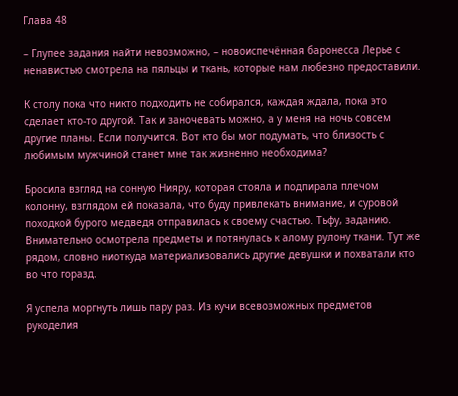Глава 48

– Глупее задания найти невозможно, – новоиспечённая баронесса Лерье с ненавистью смотрела на пяльцы и ткань, которые нам любезно предоставили.

К столу пока что никто подходить не собирался, каждая ждала, пока это сделает кто-то другой. Так и заночевать можно, а у меня на ночь совсем другие планы. Если получится. Вот кто бы мог подумать, что близость с любимым мужчиной станет мне так жизненно необходима?

Бросила взгляд на сонную Нияру, которая стояла и подпирала плечом колонну, взглядом ей показала, что буду привлекать внимание, и суровой походкой бурого медведя отправилась к своему счастью. Тьфу, заданию. Внимательно осмотрела предметы и потянулась к алому рулону ткани. Тут же рядом, словно ниоткуда материализовались другие девушки и похватали кто во что горазд.

Я успела моргнуть лишь пару раз. Из кучи всевозможных предметов рукоделия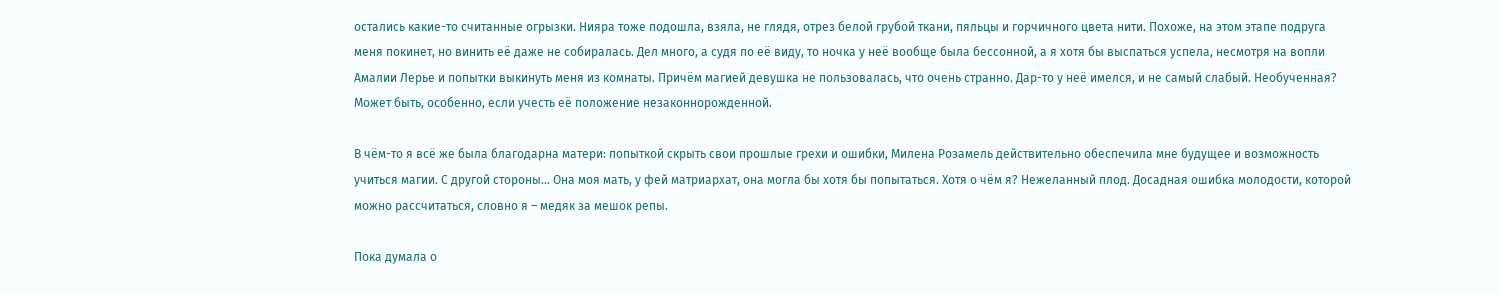остались какие-то считанные огрызки. Нияра тоже подошла, взяла, не глядя, отрез белой грубой ткани, пяльцы и горчичного цвета нити. Похоже, на этом этапе подруга меня покинет, но винить её даже не собиралась. Дел много, а судя по её виду, то ночка у неё вообще была бессонной, а я хотя бы выспаться успела, несмотря на вопли Амалии Лерье и попытки выкинуть меня из комнаты. Причём магией девушка не пользовалась, что очень странно. Дар-то у неё имелся, и не самый слабый. Необученная? Может быть, особенно, если учесть её положение незаконнорожденной.

В чём-то я всё же была благодарна матери: попыткой скрыть свои прошлые грехи и ошибки, Милена Розамель действительно обеспечила мне будущее и возможность учиться магии. С другой стороны… Она моя мать, у фей матриархат, она могла бы хотя бы попытаться. Хотя о чём я? Нежеланный плод. Досадная ошибка молодости, которой можно рассчитаться, словно я – медяк за мешок репы.

Пока думала о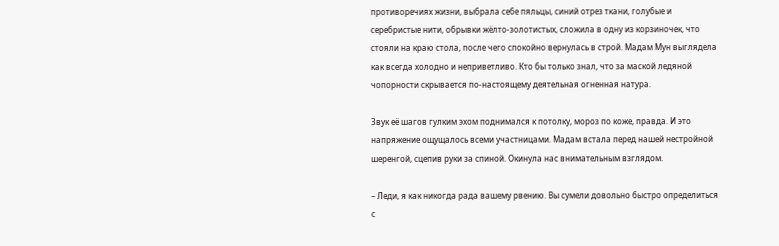противоречиях жизни, выбрала себе пяльцы, синий отрез ткани, голубые и серебристые нити, обрывки жёлто-золотистых, сложила в одну из корзиночек, что стояли на краю стола, после чего спокойно вернулась в строй. Мадам Мун выглядела как всегда холодно и неприветливо. Кто бы только знал, что за маской ледяной чопорности скрывается по-настоящему деятельная огненная натура.

Звук её шагов гулким эхом поднимался к потолку, мороз по коже, правда. И это напряжение ощущалось всеми участницами. Мадам встала перед нашей нестройной шеренгой, сцепив руки за спиной. Окинула нас внимательным взглядом.

– Леди, я как никогда рада вашему рвению. Вы сумели довольно быстро определиться с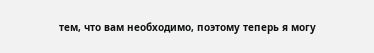тем, что вам необходимо, поэтому теперь я могу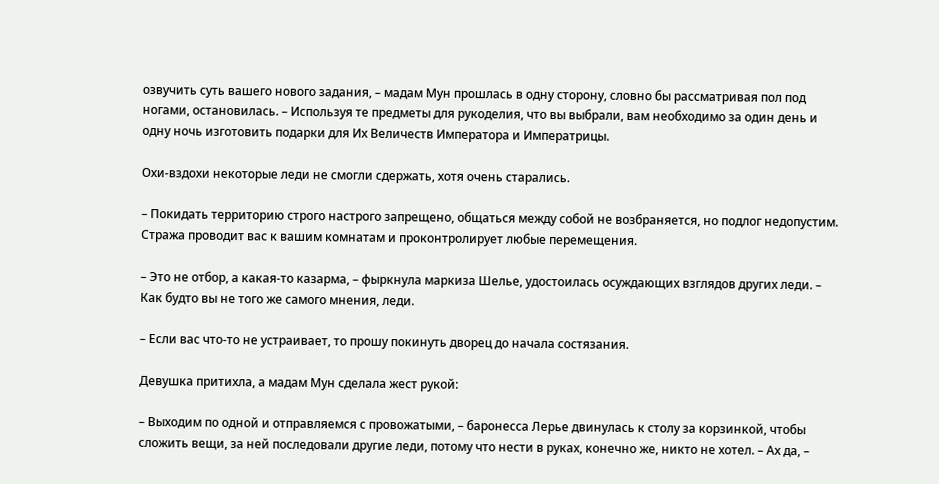озвучить суть вашего нового задания, – мадам Мун прошлась в одну сторону, словно бы рассматривая пол под ногами, остановилась. – Используя те предметы для рукоделия, что вы выбрали, вам необходимо за один день и одну ночь изготовить подарки для Их Величеств Императора и Императрицы.

Охи-вздохи некоторые леди не смогли сдержать, хотя очень старались.

– Покидать территорию строго настрого запрещено, общаться между собой не возбраняется, но подлог недопустим. Стража проводит вас к вашим комнатам и проконтролирует любые перемещения.

– Это не отбор, а какая-то казарма, – фыркнула маркиза Шелье, удостоилась осуждающих взглядов других леди. – Как будто вы не того же самого мнения, леди.

– Если вас что-то не устраивает, то прошу покинуть дворец до начала состязания.

Девушка притихла, а мадам Мун сделала жест рукой:

– Выходим по одной и отправляемся с провожатыми, – баронесса Лерье двинулась к столу за корзинкой, чтобы сложить вещи, за ней последовали другие леди, потому что нести в руках, конечно же, никто не хотел. – Ах да, –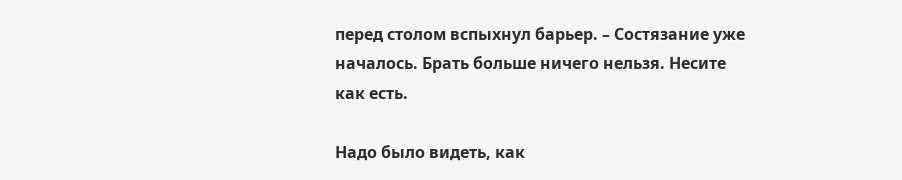перед столом вспыхнул барьер. – Состязание уже началось. Брать больше ничего нельзя. Несите как есть.

Надо было видеть, как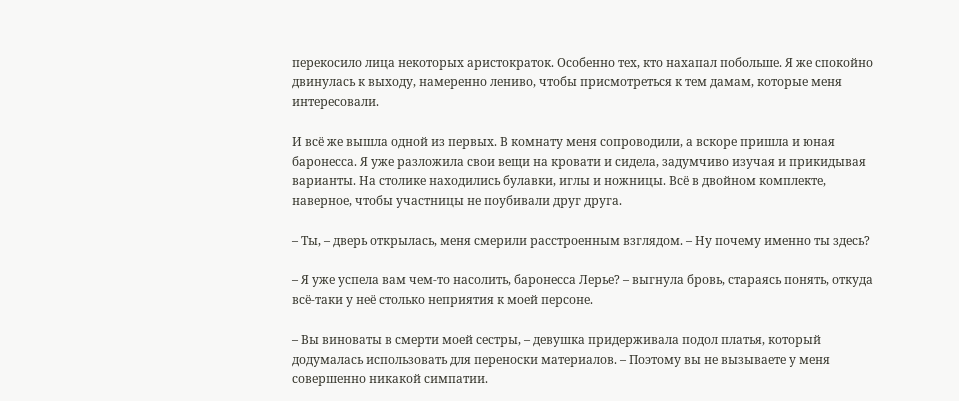перекосило лица некоторых аристократок. Особенно тех, кто нахапал побольше. Я же спокойно двинулась к выходу, намеренно лениво, чтобы присмотреться к тем дамам, которые меня интересовали.

И всё же вышла одной из первых. В комнату меня сопроводили, а вскоре пришла и юная баронесса. Я уже разложила свои вещи на кровати и сидела, задумчиво изучая и прикидывая варианты. На столике находились булавки, иглы и ножницы. Всё в двойном комплекте, наверное, чтобы участницы не поубивали друг друга.

– Ты, – дверь открылась, меня смерили расстроенным взглядом. – Ну почему именно ты здесь?

– Я уже успела вам чем-то насолить, баронесса Лерье? – выгнула бровь, стараясь понять, откуда всё-таки у неё столько неприятия к моей персоне.

– Вы виноваты в смерти моей сестры, – девушка придерживала подол платья, который додумалась использовать для переноски материалов. – Поэтому вы не вызываете у меня совершенно никакой симпатии.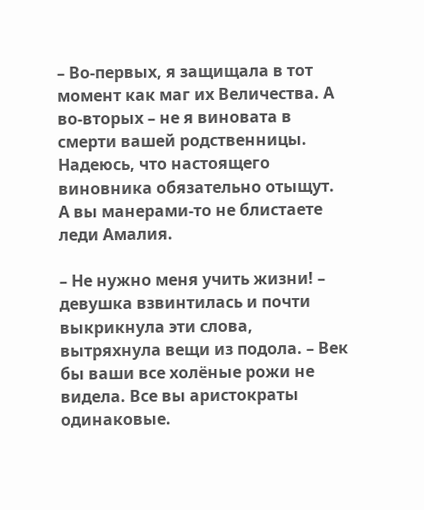– Во-первых, я защищала в тот момент как маг их Величества. А во-вторых – не я виновата в смерти вашей родственницы. Надеюсь, что настоящего виновника обязательно отыщут. А вы манерами-то не блистаете леди Амалия.

– Не нужно меня учить жизни! – девушка взвинтилась и почти выкрикнула эти слова, вытряхнула вещи из подола. – Век бы ваши все холёные рожи не видела. Все вы аристократы одинаковые.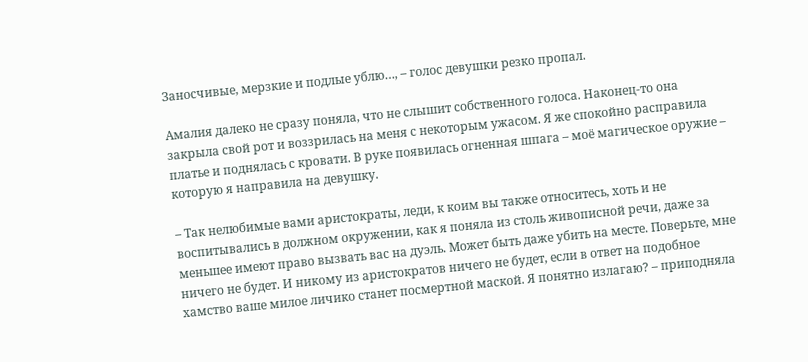Заносчивые, мерзкие и подлые ублю…, – голос девушки резко пропал.

Амалия далеко не сразу поняла, что не слышит собственного голоса. Наконец-то она закрыла свой рот и воззрилась на меня с некоторым ужасом. Я же спокойно расправила платье и поднялась с кровати. В руке появилась огненная шпага – моё магическое оружие – которую я направила на девушку.

– Так нелюбимые вами аристократы, леди, к коим вы также относитесь, хоть и не воспитывались в должном окружении, как я поняла из столь живописной речи, даже за меньшее имеют право вызвать вас на дуэль. Может быть даже убить на месте. Поверьте, мне ничего не будет. И никому из аристократов ничего не будет, если в ответ на подобное хамство ваше милое личико станет посмертной маской. Я понятно излагаю? – приподняла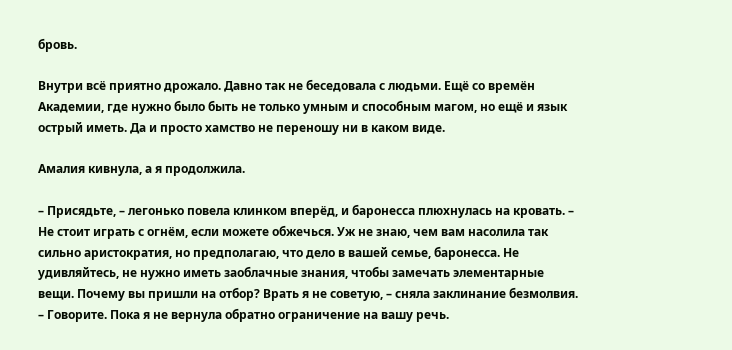бровь.

Внутри всё приятно дрожало. Давно так не беседовала с людьми. Ещё со времён Академии, где нужно было быть не только умным и способным магом, но ещё и язык острый иметь. Да и просто хамство не переношу ни в каком виде.

Амалия кивнула, а я продолжила.

– Присядьте, – легонько повела клинком вперёд, и баронесса плюхнулась на кровать. – Не стоит играть с огнём, если можете обжечься. Уж не знаю, чем вам насолила так сильно аристократия, но предполагаю, что дело в вашей семье, баронесса. Не удивляйтесь, не нужно иметь заоблачные знания, чтобы замечать элементарные вещи. Почему вы пришли на отбор? Врать я не советую, – сняла заклинание безмолвия. – Говорите. Пока я не вернула обратно ограничение на вашу речь.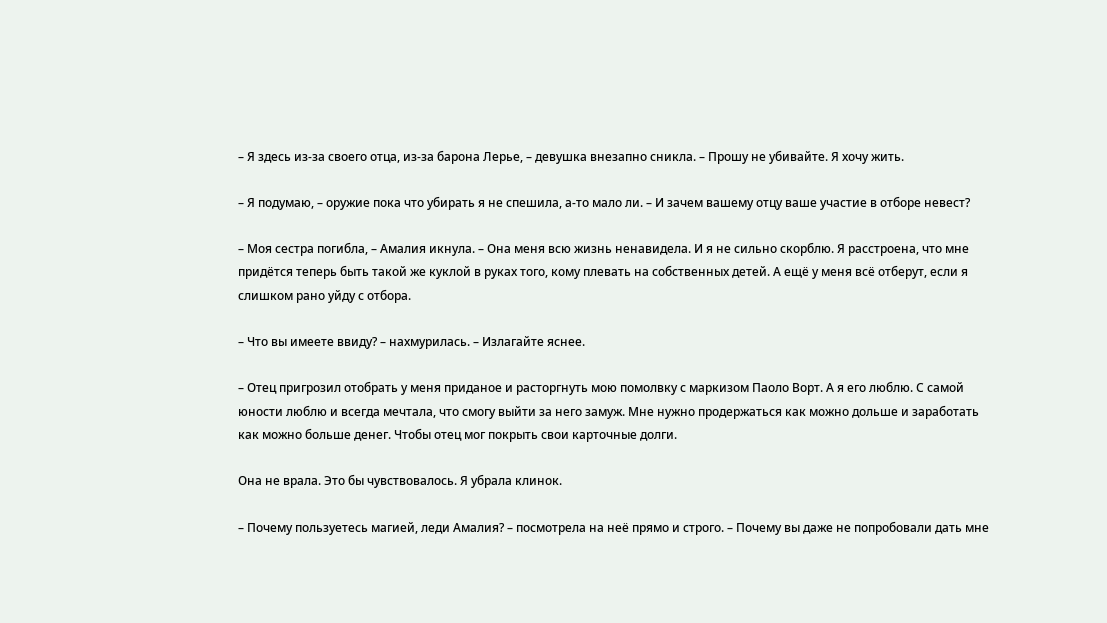– Я здесь из-за своего отца, из-за барона Лерье, – девушка внезапно сникла. – Прошу не убивайте. Я хочу жить.

– Я подумаю, – оружие пока что убирать я не спешила, а-то мало ли. – И зачем вашему отцу ваше участие в отборе невест?

– Моя сестра погибла, – Амалия икнула. – Она меня всю жизнь ненавидела. И я не сильно скорблю. Я расстроена, что мне придётся теперь быть такой же куклой в руках того, кому плевать на собственных детей. А ещё у меня всё отберут, если я слишком рано уйду с отбора.

– Что вы имеете ввиду? – нахмурилась. – Излагайте яснее.

– Отец пригрозил отобрать у меня приданое и расторгнуть мою помолвку с маркизом Паоло Ворт. А я его люблю. С самой юности люблю и всегда мечтала, что смогу выйти за него замуж. Мне нужно продержаться как можно дольше и заработать как можно больше денег. Чтобы отец мог покрыть свои карточные долги.

Она не врала. Это бы чувствовалось. Я убрала клинок.

– Почему пользуетесь магией, леди Амалия? – посмотрела на неё прямо и строго. – Почему вы даже не попробовали дать мне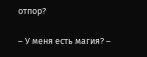отпор?

– У меня есть магия? –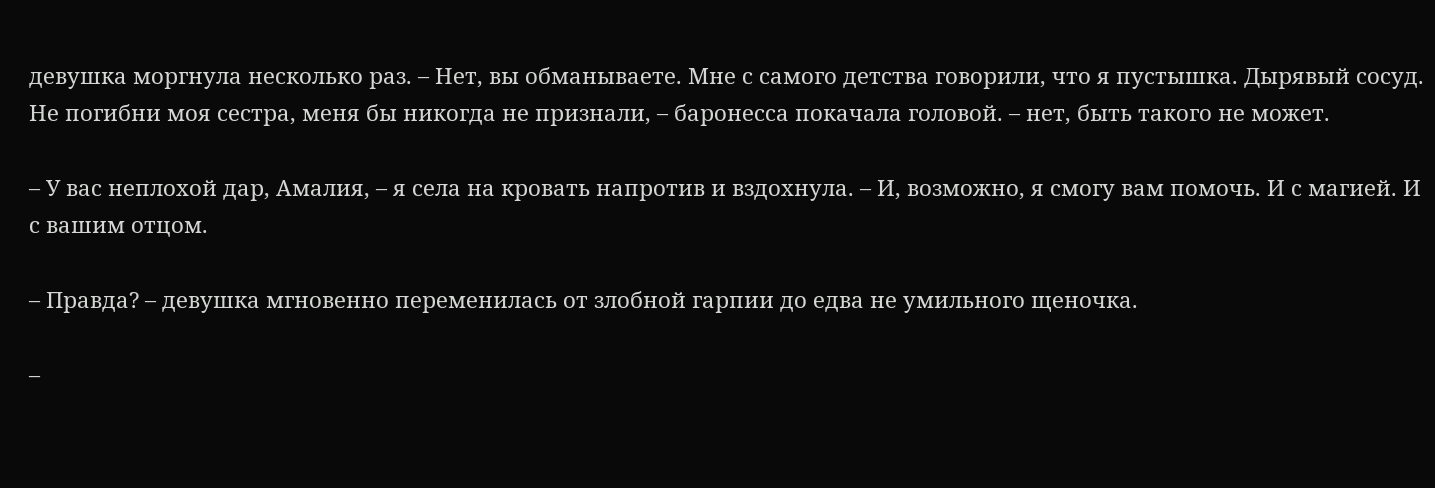девушка моргнула несколько раз. – Нет, вы обманываете. Мне с самого детства говорили, что я пустышка. Дырявый сосуд. Не погибни моя сестра, меня бы никогда не признали, – баронесса покачала головой. – нет, быть такого не может.

– У вас неплохой дар, Амалия, – я села на кровать напротив и вздохнула. – И, возможно, я смогу вам помочь. И с магией. И с вашим отцом.

– Правда? – девушка мгновенно переменилась от злобной гарпии до едва не умильного щеночка.

–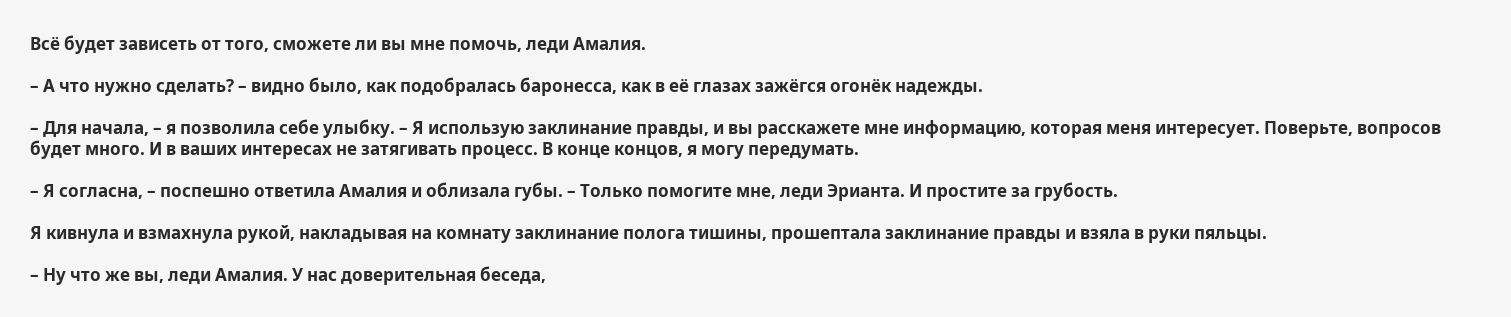Всё будет зависеть от того, сможете ли вы мне помочь, леди Амалия.

– А что нужно сделать? – видно было, как подобралась баронесса, как в её глазах зажёгся огонёк надежды.

– Для начала, – я позволила себе улыбку. – Я использую заклинание правды, и вы расскажете мне информацию, которая меня интересует. Поверьте, вопросов будет много. И в ваших интересах не затягивать процесс. В конце концов, я могу передумать.

– Я согласна, – поспешно ответила Амалия и облизала губы. – Только помогите мне, леди Эрианта. И простите за грубость.

Я кивнула и взмахнула рукой, накладывая на комнату заклинание полога тишины, прошептала заклинание правды и взяла в руки пяльцы.

– Ну что же вы, леди Амалия. У нас доверительная беседа,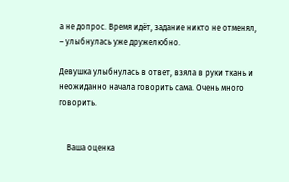а не допрос. Время идёт, задание никто не отменял, – улыбнулась уже дружелюбно.

Девушка улыбнулась в ответ, взяла в руки ткань и неожиданно начала говорить сама. Очень много говорить.


    Ваша оценка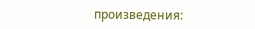произведения: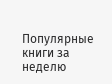Популярные книги за неделю